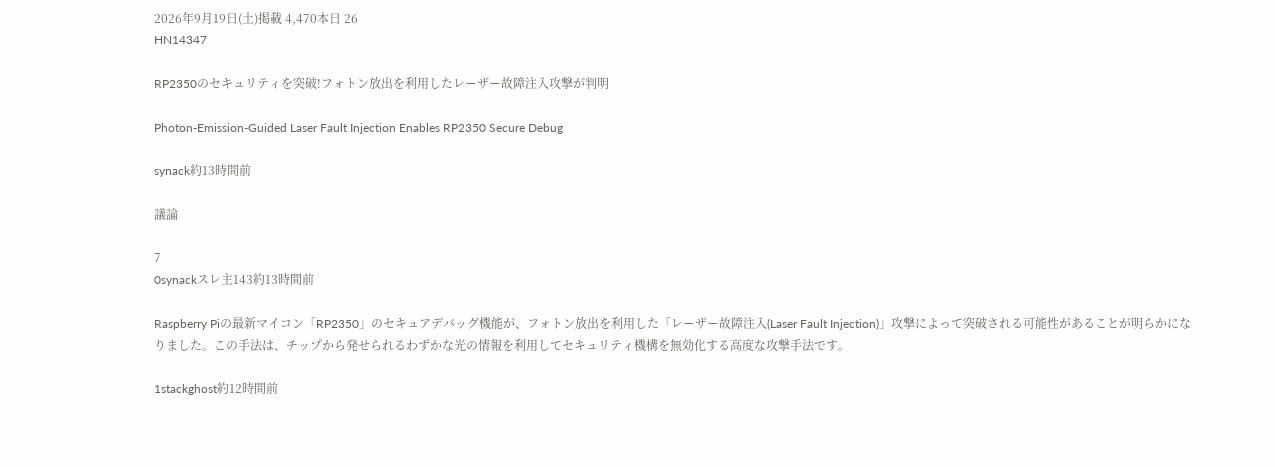2026年9月19日(土)掲載 4,470本日 26
HN14347

RP2350のセキュリティを突破!フォトン放出を利用したレーザー故障注入攻撃が判明

Photon-Emission-Guided Laser Fault Injection Enables RP2350 Secure Debug

synack約13時間前

議論

7
0synackスレ主143約13時間前

Raspberry Piの最新マイコン「RP2350」のセキュアデバッグ機能が、フォトン放出を利用した「レーザー故障注入(Laser Fault Injection)」攻撃によって突破される可能性があることが明らかになりました。この手法は、チップから発せられるわずかな光の情報を利用してセキュリティ機構を無効化する高度な攻撃手法です。

1stackghost約12時間前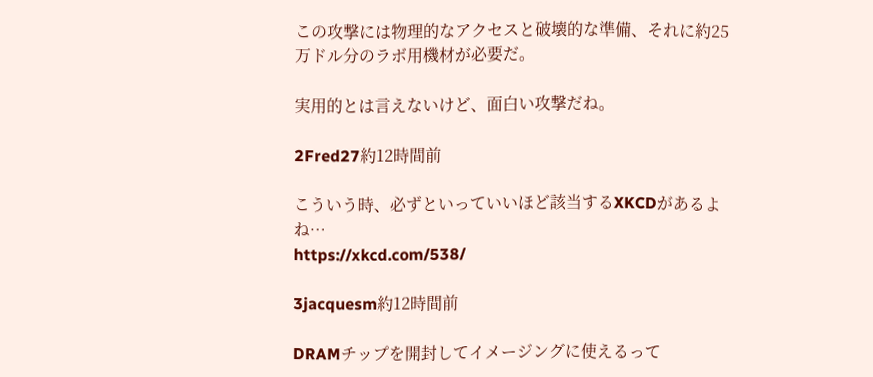この攻撃には物理的なアクセスと破壊的な準備、それに約25万ドル分のラボ用機材が必要だ。

実用的とは言えないけど、面白い攻撃だね。

2Fred27約12時間前

こういう時、必ずといっていいほど該当するXKCDがあるよね…
https://xkcd.com/538/

3jacquesm約12時間前

DRAMチップを開封してイメージングに使えるって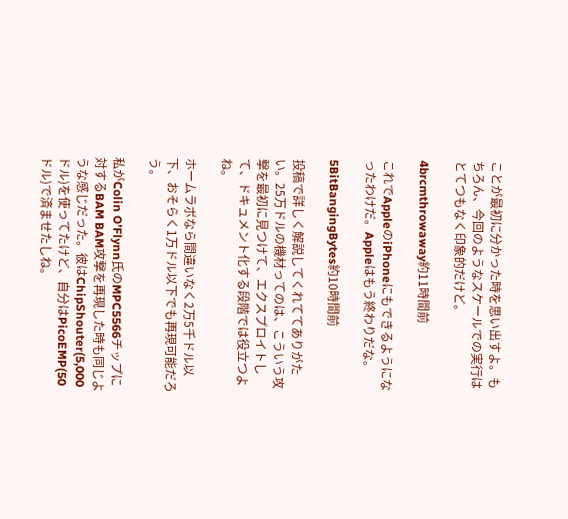ことが最初に分かった時を思い出すよ。もちろん、今回のようなスケールでの実行はとてつもなく印象的だけど。

4brcmthrowaway約11時間前

これでAppleのiPhoneにもできるようになったわけだ。Appleはもう終わりだな。

5BitBangingBytes約10時間前

投稿で詳しく解説してくれててありがたい。25万ドルの機材ってのは、こういう攻撃を最初に見つけて、エクスプロイトして、ドキュメント化する段階では役立つよね。

ホームラボなら間違いなく2万5千ドル以下、おそらく1万ドル以下でも再現可能だろう。

私がColin O’Flynn氏のMPC5566チップに対するBAM BAM攻撃を再現した時も同じような感じだった。彼はChipShouter(5,000ドル)を使ってたけど、自分はPicoEMP(50ドル)で済ませたしね。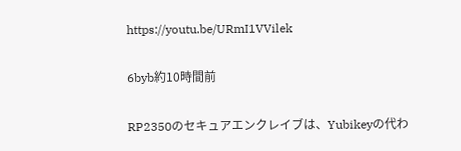https://youtu.be/URmI1VVilek

6byb約10時間前

RP2350のセキュアエンクレイブは、Yubikeyの代わ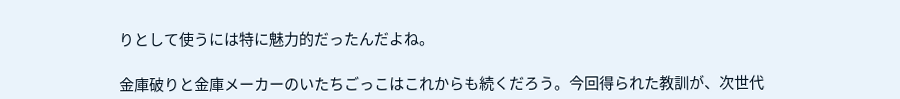りとして使うには特に魅力的だったんだよね。

金庫破りと金庫メーカーのいたちごっこはこれからも続くだろう。今回得られた教訓が、次世代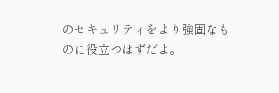のセキュリティをより強固なものに役立つはずだよ。